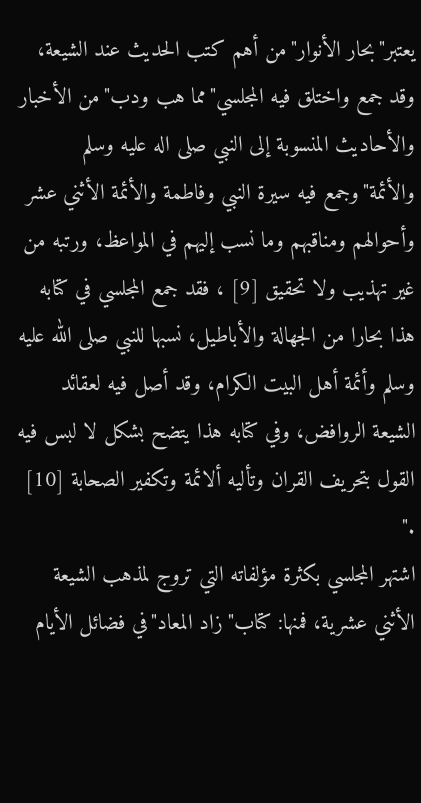يعتبر"بحار الأنوار"من أهم كتب الحديث عند الشيعة، وقد جمع واختلق فيه المجلسي"مما هب ودب"من الأخبار والأحاديث المنسوبة إلى النبي صلى اله عليه وسلم والأئمة"وجمع فيه سيرة النبي وفاطمة والأئمة الأثني عشر وأحوالهم ومناقبهم وما نسب إليهم في المواعظ، ورتبه من غير تهذيب ولا تحقيق [9] ، فقد جمع المجلسي في كتابه هذا بحارا من الجهالة والأباطيل، نسبها للنبي صلى الله عليه وسلم وأئمة أهل البيت الكرام، وقد أصل فيه لعقائد الشيعة الروافض، وفي كتابه هذا يتضح بشكل لا لبس فيه القول بتحريف القران وتأليه ألائمة وتكفير الصحابة [10] ."
اشتهر المجلسي بكثرة مؤلفاته التي تروج لمذهب الشيعة الأثني عشرية، فمنها: كتاب"زاد المعاد"في فضائل الأيام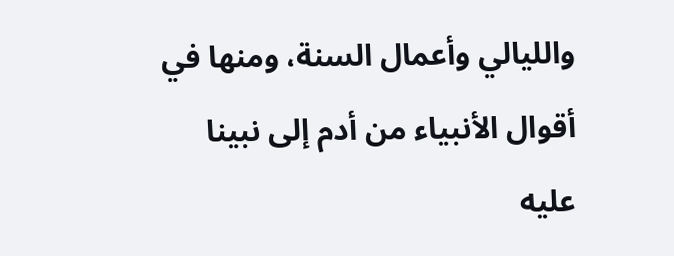والليالي وأعمال السنة، ومنها في أقوال الأنبياء من أدم إلى نبينا عليه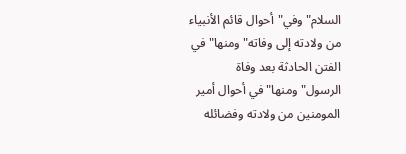السلام"وفي"أحوال قائم الأنبياء من ولادته إلى وفاته"ومنها"في الفتن الحادثة بعد وفاة الرسول"ومنها"في أحوال أمير المومنين من ولادته وفضائله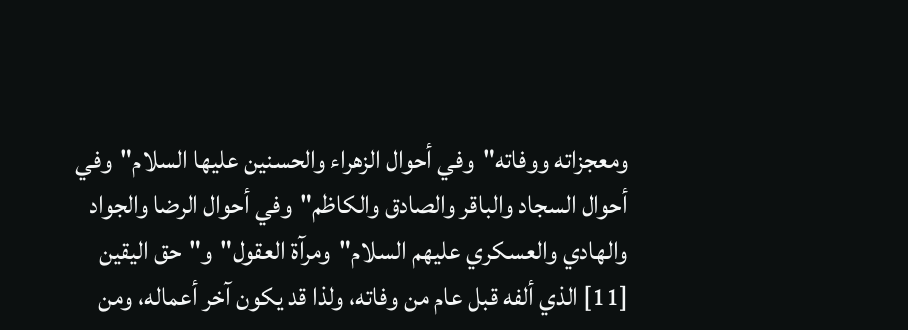ومعجزاته ووفاته"وفي أحوال الزهراء والحسنين عليها السلام"وفي أحوال السجاد والباقر والصادق والكاظم"وفي أحوال الرضا والجواد والهادي والعسكري عليهم السلام"ومرآة العقول"و"حق اليقين [11] الذي ألفه قبل عام من وفاته، ولذا قد يكون آخر أعماله، ومن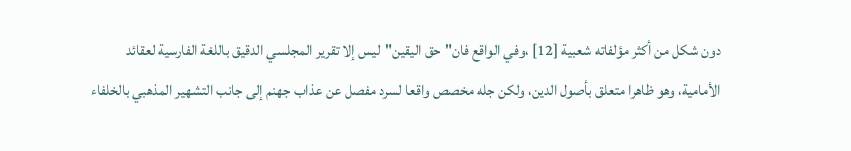دون شكل من أكثر مؤلفاته شعبية [12] ،وفي الواقع فان"حق اليقين"ليس إلا تقرير المجلسي الدقيق باللغة الفارسية لعقائد الأمامية، وهو ظاهرا متعلق بأصول الدين، ولكن جله مخصص واقعا لسرد مفصل عن عذاب جهنم إلى جانب التشهير المذهبي بالخلفاء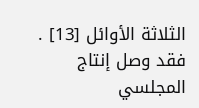الثلاثة الأوائل [13] .
فقد وصل إنتاج المجلسي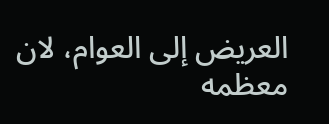العريض إلى العوام، لان معظمه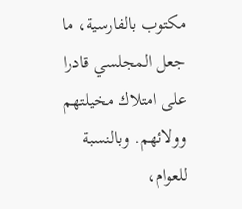مكتوب بالفارسية، ما جعل المجلسي قادرا على امتلاك مخيلتهم وولائهم. وبالنسبة للعوام،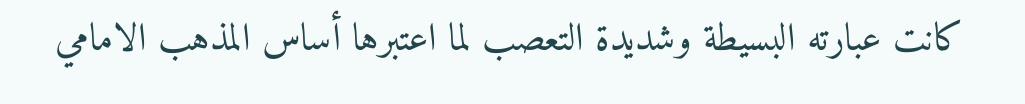كانت عبارته البسيطة وشديدة التعصب لما اعتبرها أساس المذهب الامامي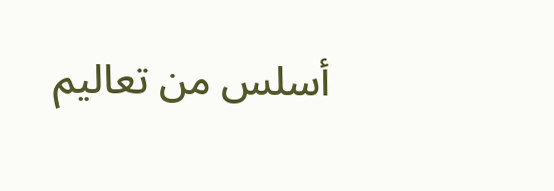أسلس من تعاليم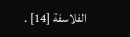الفلاسفة [14] .